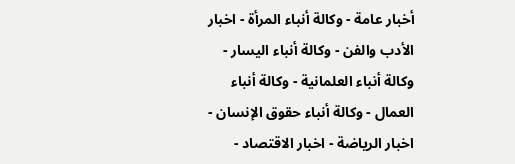أخبار عامة - وكالة أنباء المرأة - اخبار الأدب والفن - وكالة أنباء اليسار - وكالة أنباء العلمانية - وكالة أنباء العمال - وكالة أنباء حقوق الإنسان - اخبار الرياضة - اخبار الاقتصاد -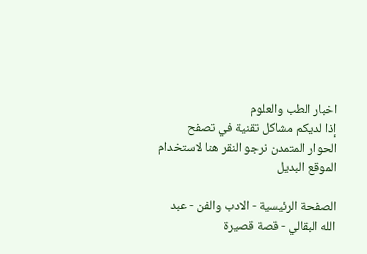اخبار الطب والعلوم
إذا لديكم مشاكل تقنية في تصفح الحوار المتمدن نرجو النقر هنا لاستخدام الموقع البديل

الصفحة الرئيسية - الادب والفن - عبد الله البقالي - قصة قصيرة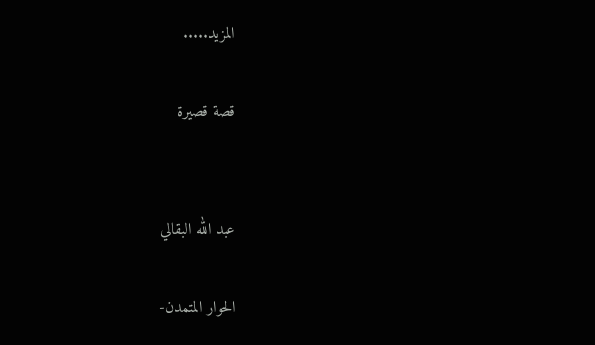المزيد.....

قصة قصيرة


عبد الله البقالي

الحوار المتمدن-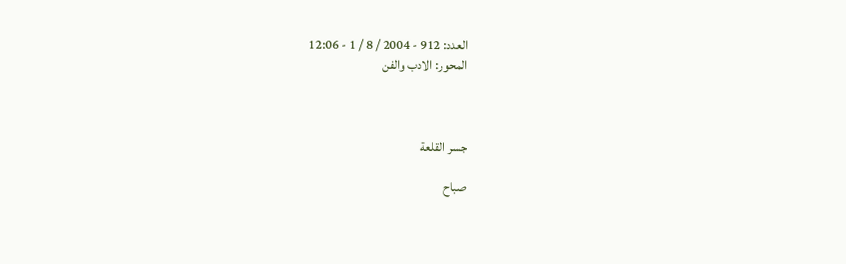العدد: 912 - 2004 / 8 / 1 - 12:06
المحور: الادب والفن



جسر القلعة

صباح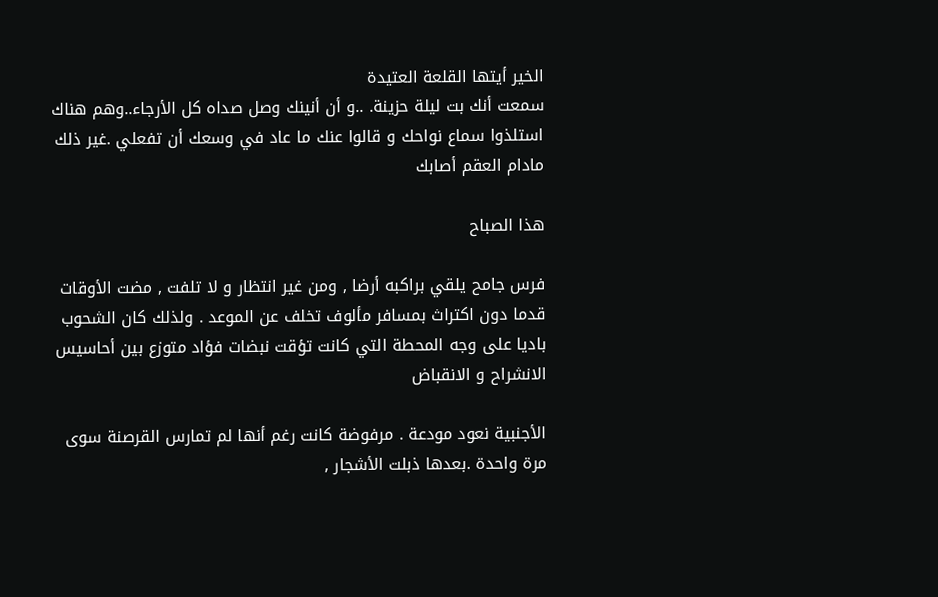الخير أيتها القلعة العتيدة
سمعت أنك بت ليلة حزينة. ..و أن أنينك وصل صداه كل الأرجاء..وهم هناك استلذوا سماع نواحك و قالوا عنك ما عاد في وسعك أن تفعلي .غير ذلك مادام العقم أصابك

هذا الصباح

فرس جامح يلقي براكبه أرضا , ومن غير انتظار و لا تلفت , مضت الأوقات قدما دون اكتراث بمسافر مألوف تخلف عن الموعد . ولذلك كان الشحوب باديا على وجه المحطة التي كانت تؤقت نبضات فؤاد متوزع بين أحاسيس الانشراح و الانقباض

الأجنبية نعود مودعة . مرفوضة كانت رغم أنها لم تمارس القرصنة سوى مرة واحدة .بعدها ذبلت الأشجار ,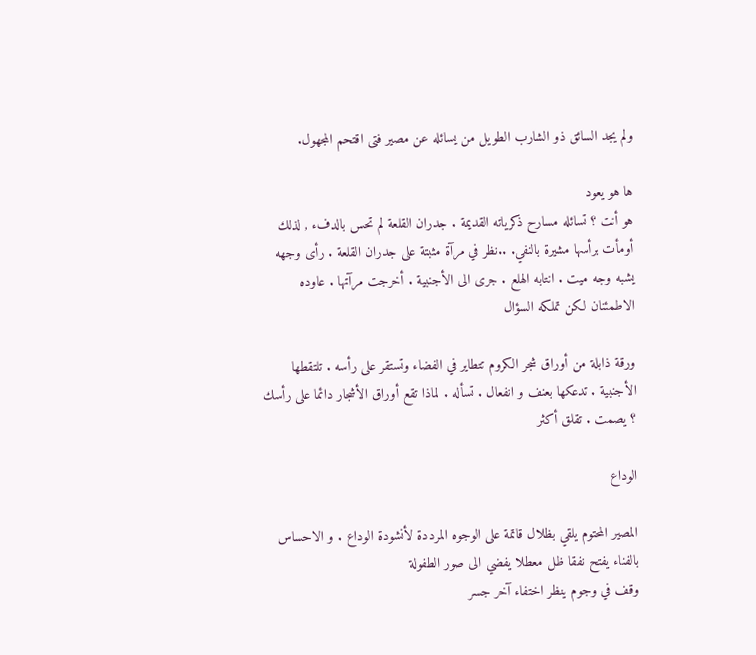ولم يجد السائق ذو الشارب الطويل من يسائله عن مصير فتى اقتحم المجهول.

ها هو يعود
هو أنت ؟ تسائله مسارح ذكرياته القديمة . جدران القلعة لم تحس بالدفء , لذلك أومأت برأسها مشيرة بالنفي. ..نظر في مرآة مثبتة على جدران القلعة . رأى وجهه يشبه وجه ميت . انتابه الهلع . جرى الى الأجنبية . أخرجت مرآتها . عاوده الاطمئنان لكن تملكه السؤال

ورقة ذابلة من أوراق شجر الكروم تتطاير في الفضاء وتستقر على رأسه . تلتقطها الأجنبية . تدعكها بعنف و انفعال . تسأله . لماذا تقع أوراق الأشجار دائما على رأسك ؟ يصمت . تقلق أكثر

الوداع

المصير المحتوم يلقي بظلال قاتمة على الوجوه المرددة لأنشودة الوداع . و الاحساس بالفناء يفتح نفقا ظل معطلا يفضي الى صور الطفولة
وقف في وجوم ينظر اختفاء آخر جسر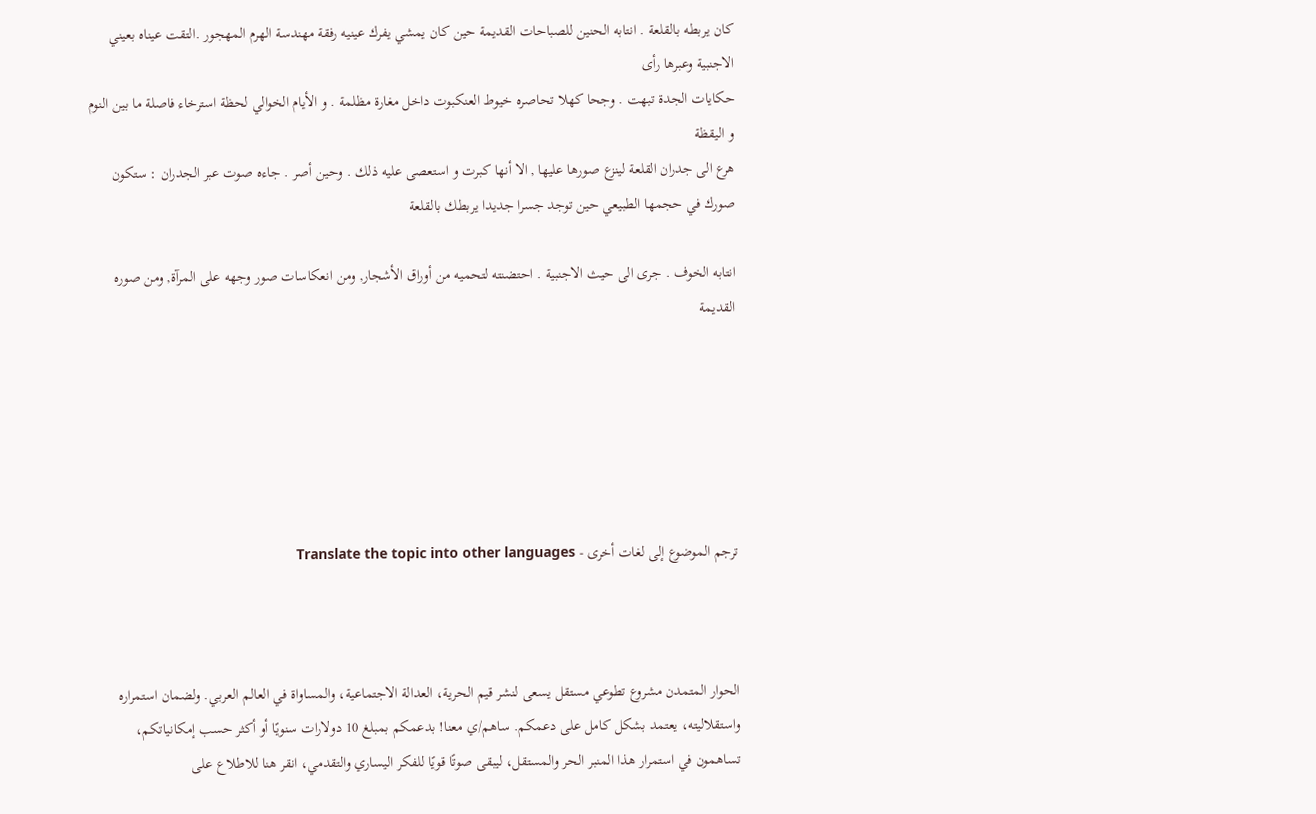كان يربطه بالقلعة . انتابه الحنين للصباحات القديمة حين كان يمشي يفرك عينيه رفقة مهندسة الهرم المهجور .التقت عيناه بعيني الاجنبية وعبرها رأى
حكايات الجدة تبهت . وجحا كهلا تحاصره خيوط العنكبوت داخل مغارة مظلمة . و الأيام الخوالي لحظة استرخاء فاصلة ما بين النوم و اليقظة
هرع الى جدران القلعة لينزع صورها عليها , الا أنها كبرت و استعصى عليه ذلك . وحين أصر . جاءه صوت عبر الجدران : ستكون صورك في حجمها الطبيعي حين توجد جسرا جديدا يربطك بالقلعة

انتابه الخوف . جرى الى حيث الاجنبية . احتضنته لتحميه من أوراق الأشجار, ومن انعكاسات صور وجهه على المرآة, ومن صوره القديمة






ترجم الموضوع إلى لغات أخرى - Translate the topic into other languages



الحوار المتمدن مشروع تطوعي مستقل يسعى لنشر قيم الحرية، العدالة الاجتماعية، والمساواة في العالم العربي. ولضمان استمراره واستقلاليته، يعتمد بشكل كامل على دعمكم. ساهم/ي معنا! بدعمكم بمبلغ 10 دولارات سنويًا أو أكثر حسب إمكانياتكم، تساهمون في استمرار هذا المنبر الحر والمستقل، ليبقى صوتًا قويًا للفكر اليساري والتقدمي، انقر هنا للاطلاع على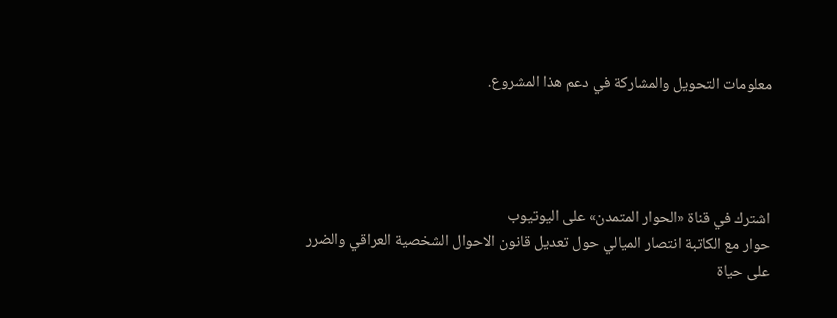معلومات التحويل والمشاركة في دعم هذا المشروع.




اشترك في قناة «الحوار المتمدن» على اليوتيوب
حوار مع الكاتبة انتصار الميالي حول تعديل قانون الاحوال الشخصية العراقي والضرر على حياة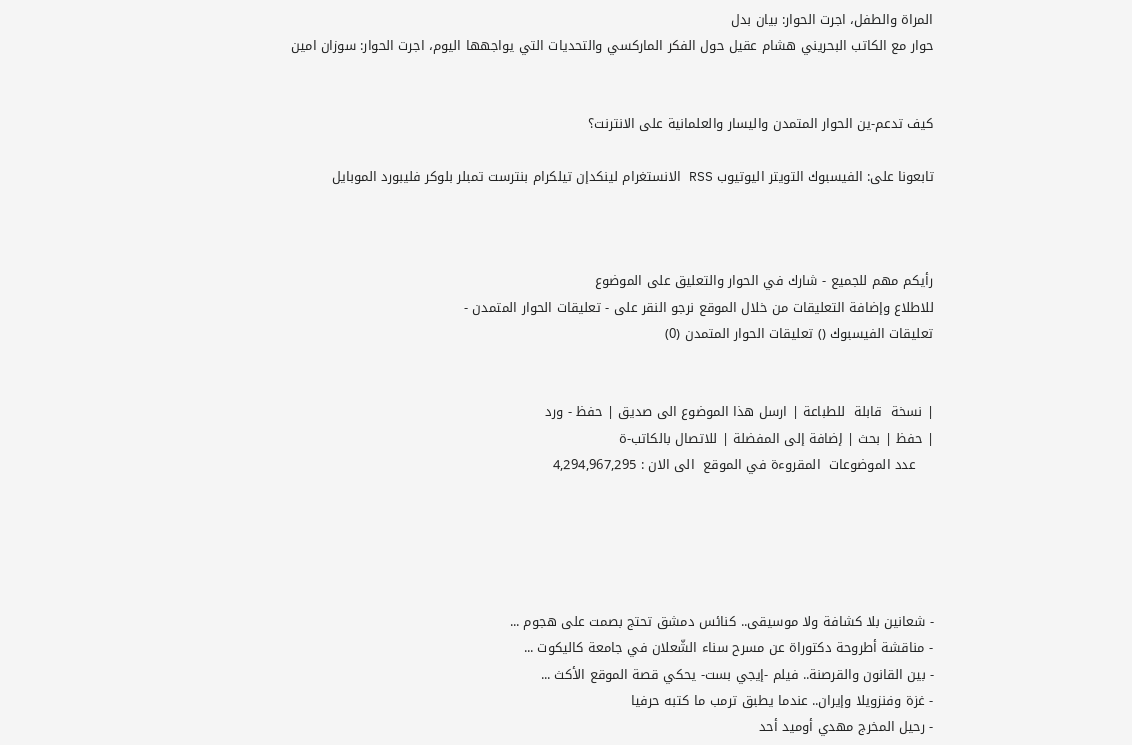المراة والطفل، اجرت الحوار: بيان بدل
حوار مع الكاتب البحريني هشام عقيل حول الفكر الماركسي والتحديات التي يواجهها اليوم، اجرت الحوار: سوزان امين


كيف تدعم-ين الحوار المتمدن واليسار والعلمانية على الانترنت؟

تابعونا على: الفيسبوك التويتر اليوتيوب RSS الانستغرام لينكدإن تيلكرام بنترست تمبلر بلوكر فليبورد الموبايل



رأيكم مهم للجميع - شارك في الحوار والتعليق على الموضوع
للاطلاع وإضافة التعليقات من خلال الموقع نرجو النقر على - تعليقات الحوار المتمدن -
تعليقات الفيسبوك () تعليقات الحوار المتمدن (0)


| نسخة  قابلة  للطباعة | ارسل هذا الموضوع الى صديق | حفظ - ورد
| حفظ | بحث | إضافة إلى المفضلة | للاتصال بالكاتب-ة
    عدد الموضوعات  المقروءة في الموقع  الى الان : 4,294,967,295





- شعانين بلا كشافة ولا موسيقى.. كنائس دمشق تحتج بصمت على هجوم ...
- مناقشة أطروحة دكتوراة عن مسرح سناء الشّعلان في جامعة كاليكوت ...
- بين القانون والقرصنة.. فيلم -إيجي بست- يحكي قصة الموقع الأكث ...
- غزة وفنزويلا وإيران.. عندما يطبق ترمب ما كتبه حرفيا
- رحيل المخرج مهدي أوميد أحد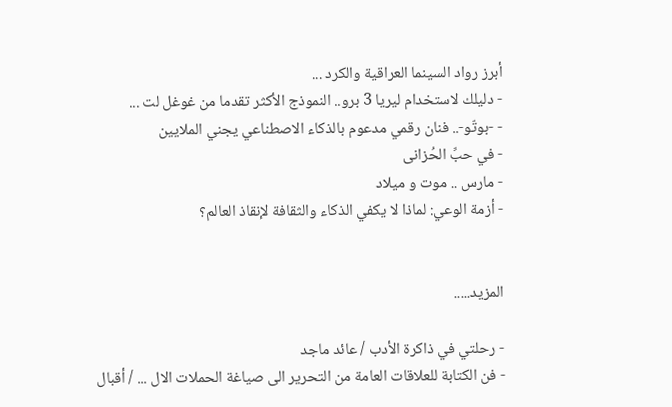أبرز رواد السينما العراقية والكرد ...
- دليلك لاستخدام ليريا 3 برو.. النموذج الأكثر تقدما من غوغل لت ...
- -بوتّو-.. فنان رقمي مدعوم بالذكاء الاصطناعي يجني الملايين
- في حبِّ الحُزانى
- مارس .. موت و ميلاد
- أزمة الوعي: لماذا لا يكفي الذكاء والثقافة لإنقاذ العالم؟


المزيد.....

- رحلتي في ذاكرة الأدب / عائد ماجد
- فن الكتابة للعلاقات العامة من التحرير الى صياغة الحملات الال ... / أقبال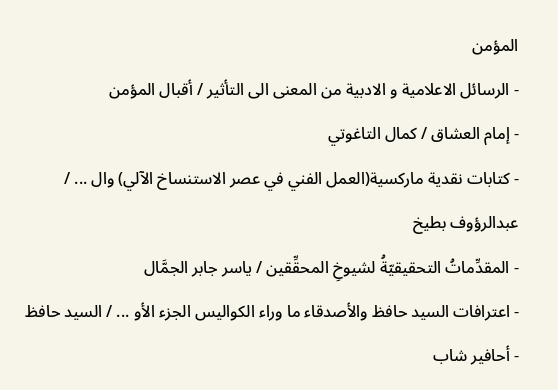المؤمن
- الرسائل الاعلامية و الادبية من المعنى الى التأثير / أقبال المؤمن
- إمام العشاق / كمال التاغوتي
- كتابات نقدية ماركسية(العمل الفني في عصر الاستنساخ الآلي) وال ... / عبدالرؤوف بطيخ
- المقدِّماتُ التحقيقيّةُ لشيوخِ المحقِّقين / ياسر جابر الجمَّال
- اعترافات السيد حافظ والأصدقاء ما وراء الكواليس الجزء الأو ... / السيد حافظ
- أحافير شاب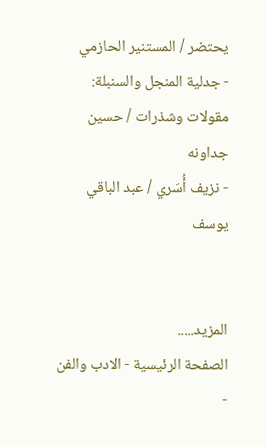يحتضر / المستنير الحازمي
- جدلية المنجل والسنبلة: مقولات وشذرات / حسين جداونه
- نزيف أُسَري / عبد الباقي يوسف


المزيد.....
الصفحة الرئيسية - الادب والفن -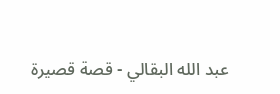عبد الله البقالي - قصة قصيرة